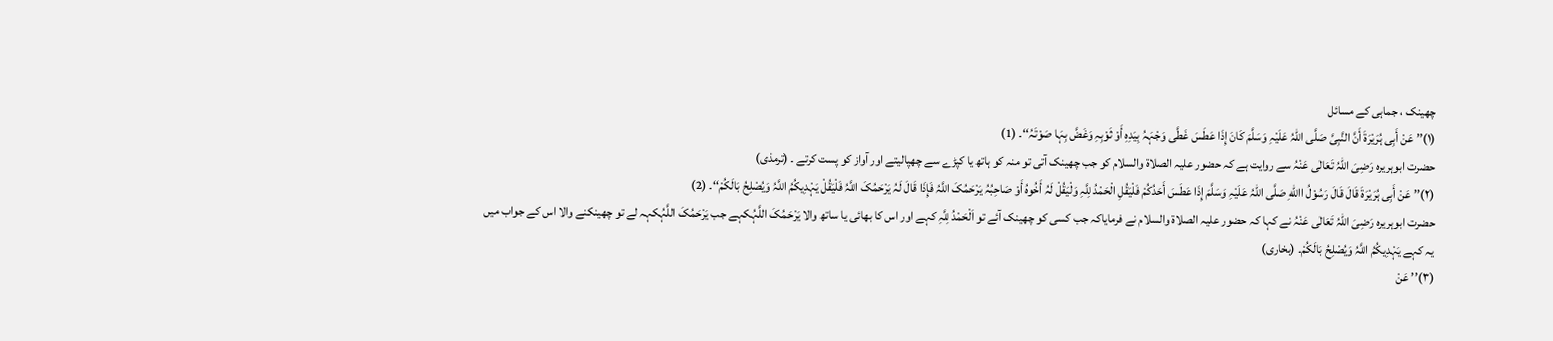چھینک ، جماہی کے مسائل
(۱)’’ عَنْ أَبِی ہُرَیْرَۃَ أَنَّ النَّبِیَّ صَلَّی اللہُ عَلَیْہِ وَسَلَّمَ کَانَ إِذَا عَطَسَ غَطَّی وَجْہَہُ بِیَدِہِ أَوْ ثَوْبِہِ وَغَضَّ بِہَا صَوْتَہُ‘‘۔ (1)
حضرت ابوہریرہ رَضِیَ اللہُ تَعَالٰی عَنْہُ سے روایت ہے کہ حضور علیہ الصلاۃ والسلام کو جب چھینک آتی تو منہ کو ہاتھ یا کپڑے سے چھپالیتے اور آواز کو پست کرتے ۔ (ترمذی)
(۲)’’ عَنْ أَبِی ہُرَیْرَۃَ قَالَ قَالَ رَسُوْلُ االلهِ صَلَّی اللہُ عَلَیْہِ وَسَلَّمَ إِذَا عَطَسَ أَحَدُکُمْ فَلْیَقُلِ الْحَمْدُ لِلَّہِ وَلْیَقُلْ لَہُ أَخُوہُ أَوْ صَاحِبُہُ یَرْحَمُکَ اللَّہُ فَإِذَا قَالَ لَہُ یَرْحَمُکَ اللَّہُ فَلْیَقُلْ یَہْدِیکُمُ اللَّہُ وَیُصْلِحُ بَالَکُمْ‘‘۔ (2)
حضرت ابوہریرہ رَضِیَ اللہُ تَعَالٰی عَنْہُ نے کہا کہ حضور علیہ الصلاۃ والسلام نے فرمایاکہ جب کسی کو چھینک آئے تو اَلْحَمْدُ لِلَّہِ کہے اور اس کا بھائی یا ساتھ والا یَرْحَمُکَ اللَّہُکہے جب یَرْحَمُکَ اللَّہُکہہ لے تو چھینکنے والا اس کے جواب میں یہ کہے یَہْدِیکُمُ اللَّہُ وَیُصْلِحُ بَالَکُمْ۔ (بخاری)
(۳)’’ عَنْ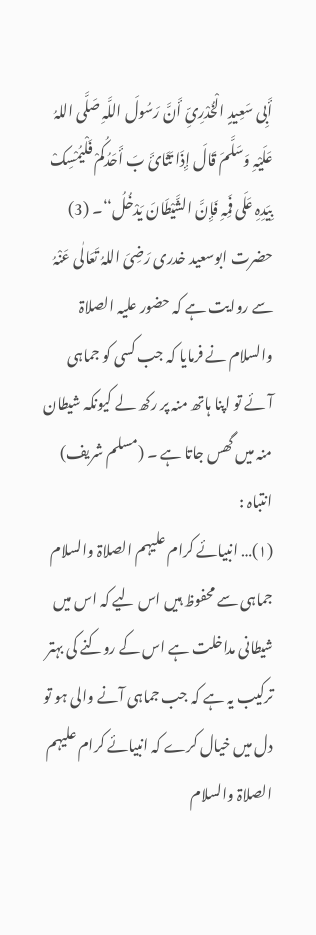أَبِی سَعِیدٍ الْخُدْرِیِّ أَنَّ رَسُولَ اللَّہِ صَلَّی اللہُ عَلَیْہِ وَسَلَّمَ قَالَ إِذَا تَثَائَ بَ أَحَدُکُمْ فَلْیُمْسِکْ بِیَدِہِ عَلَی فَمِہِ فَإِنَّ الشَّیْطَانَ یَدْخُلُ‘‘۔ (3)
حضرت ابوسعید خدری رَضِیَ اللہُ تَعَالٰی عَنْہُ سے روایت ہے کہ حضور علیہ الصلاۃ والسلام نے فرمایا کہ جب کسی کو جماہی آئے تو اپنا ہاتھ منہ پر رکھ لے کیونکہ شیطان منہ میں گھس جاتا ہے ۔ (مسلم شریف)
انتباہ :
(۱)… انبیائے کرام علیہم الصلاۃ والسلام جماہی سے محفوظ ہیں اس لیے کہ اس میں شیطانی مداخلت ہے اس کے روکنے کی بہتر ترکیب یہ ہے کہ جب جماہی آنے والی ہو تو دل میں خیال کرے کہ انبیائے کرام علیہم الصلاۃ والسلام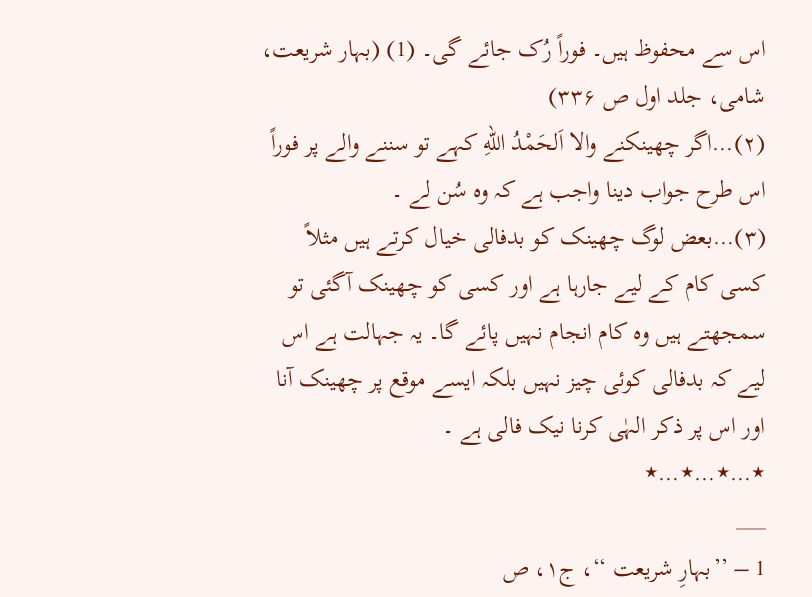اس سے محفوظ ہیں۔ فوراً رُک جائے گی۔ (1) (بہار شریعت، شامی، جلد اول ص ۳۳۶)
(۲)…اگر چھینکنے والا اَلحَمْدُ اللهِ کہے تو سننے والے پر فوراً اس طرح جواب دینا واجب ہے کہ وہ سُن لے ۔
(۳)…بعض لوگ چھینک کو بدفالی خیال کرتے ہیں مثلاً کسی کام کے لیے جارہا ہے اور کسی کو چھینک آگئی تو سمجھتے ہیں وہ کام انجام نہیں پائے گا۔ یہ جہالت ہے اس لیے کہ بدفالی کوئی چیز نہیں بلکہ ایسے موقع پر چھینک آنا اور اس پر ذکر الہٰی کرنا نیک فالی ہے ۔
٭…٭…٭…٭
___
1 – ’’بہارِ شریعت ‘‘، ج۱، ص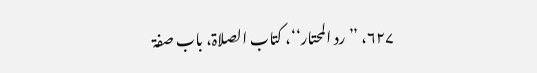۶۲۷، ’’رد المحتار‘‘، کتاب الصلاۃ، باب صفۃ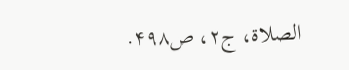الصلاۃ، ج۲، ص۴۹۸.